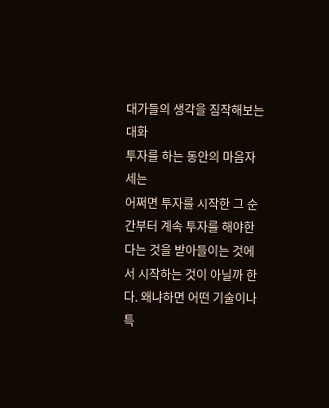대가들의 생각을 짐작해보는 대화
투자를 하는 동안의 마음자세는
어쩌면 투자를 시작한 그 순간부터 계속 투자를 해야한다는 것을 받아들이는 것에서 시작하는 것이 아닐까 한다. 왜냐하면 어떤 기술이나 특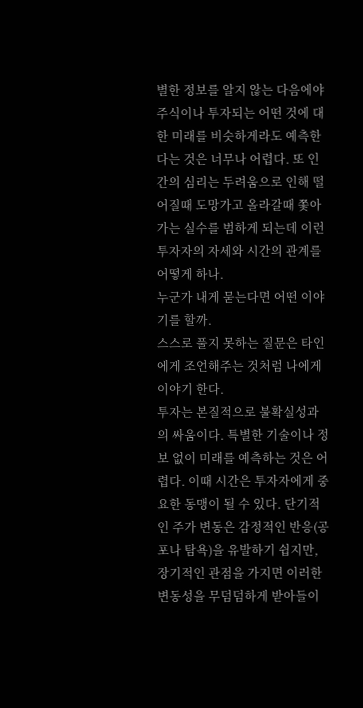별한 정보를 알지 않는 다음에야 주식이나 투자되는 어떤 것에 대한 미래를 비슷하게라도 예측한다는 것은 너무나 어렵다. 또 인간의 심리는 두려움으로 인해 떨어질때 도망가고 올라갈때 쫓아가는 실수를 범하게 되는데 이런 투자자의 자세와 시간의 관계를 어떻게 하나.
누군가 내게 묻는다면 어떤 이야기를 할까.
스스로 풀지 못하는 질문은 타인에게 조언해주는 것처럼 나에게 이야기 한다.
투자는 본질적으로 불확실성과의 싸움이다. 특별한 기술이나 정보 없이 미래를 예측하는 것은 어렵다. 이때 시간은 투자자에게 중요한 동맹이 될 수 있다. 단기적인 주가 변동은 감정적인 반응(공포나 탐욕)을 유발하기 쉽지만, 장기적인 관점을 가지면 이러한 변동성을 무덤덤하게 받아들이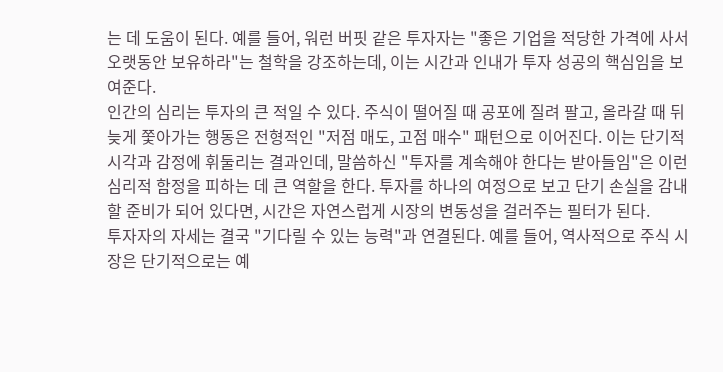는 데 도움이 된다. 예를 들어, 워런 버핏 같은 투자자는 "좋은 기업을 적당한 가격에 사서 오랫동안 보유하라"는 철학을 강조하는데, 이는 시간과 인내가 투자 성공의 핵심임을 보여준다.
인간의 심리는 투자의 큰 적일 수 있다. 주식이 떨어질 때 공포에 질려 팔고, 올라갈 때 뒤늦게 쫓아가는 행동은 전형적인 "저점 매도, 고점 매수" 패턴으로 이어진다. 이는 단기적 시각과 감정에 휘둘리는 결과인데, 말씀하신 "투자를 계속해야 한다는 받아들임"은 이런 심리적 함정을 피하는 데 큰 역할을 한다. 투자를 하나의 여정으로 보고 단기 손실을 감내할 준비가 되어 있다면, 시간은 자연스럽게 시장의 변동성을 걸러주는 필터가 된다.
투자자의 자세는 결국 "기다릴 수 있는 능력"과 연결된다. 예를 들어, 역사적으로 주식 시장은 단기적으로는 예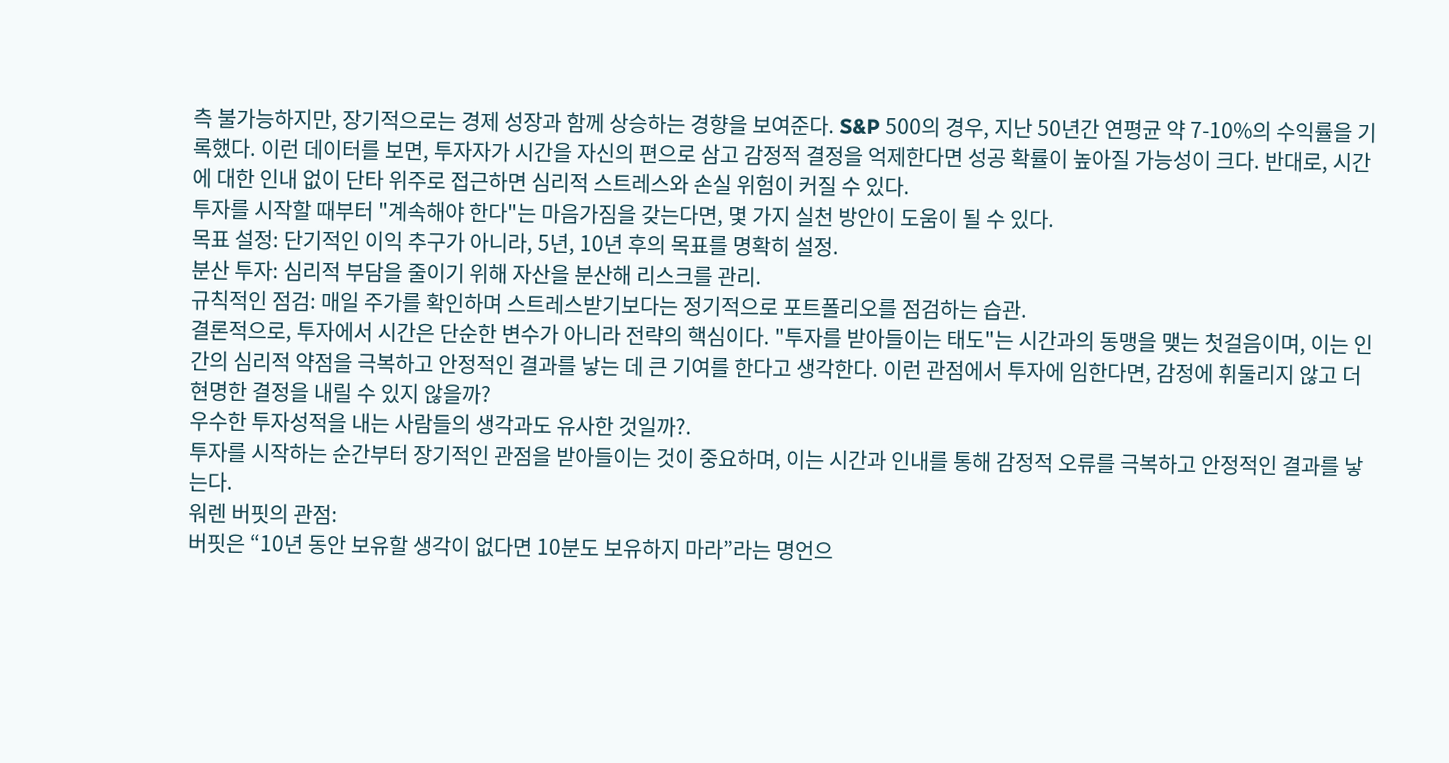측 불가능하지만, 장기적으로는 경제 성장과 함께 상승하는 경향을 보여준다. S&P 500의 경우, 지난 50년간 연평균 약 7-10%의 수익률을 기록했다. 이런 데이터를 보면, 투자자가 시간을 자신의 편으로 삼고 감정적 결정을 억제한다면 성공 확률이 높아질 가능성이 크다. 반대로, 시간에 대한 인내 없이 단타 위주로 접근하면 심리적 스트레스와 손실 위험이 커질 수 있다.
투자를 시작할 때부터 "계속해야 한다"는 마음가짐을 갖는다면, 몇 가지 실천 방안이 도움이 될 수 있다.
목표 설정: 단기적인 이익 추구가 아니라, 5년, 10년 후의 목표를 명확히 설정.
분산 투자: 심리적 부담을 줄이기 위해 자산을 분산해 리스크를 관리.
규칙적인 점검: 매일 주가를 확인하며 스트레스받기보다는 정기적으로 포트폴리오를 점검하는 습관.
결론적으로, 투자에서 시간은 단순한 변수가 아니라 전략의 핵심이다. "투자를 받아들이는 태도"는 시간과의 동맹을 맺는 첫걸음이며, 이는 인간의 심리적 약점을 극복하고 안정적인 결과를 낳는 데 큰 기여를 한다고 생각한다. 이런 관점에서 투자에 임한다면, 감정에 휘둘리지 않고 더 현명한 결정을 내릴 수 있지 않을까?
우수한 투자성적을 내는 사람들의 생각과도 유사한 것일까?.
투자를 시작하는 순간부터 장기적인 관점을 받아들이는 것이 중요하며, 이는 시간과 인내를 통해 감정적 오류를 극복하고 안정적인 결과를 낳는다.
워렌 버핏의 관점:
버핏은 “10년 동안 보유할 생각이 없다면 10분도 보유하지 마라”라는 명언으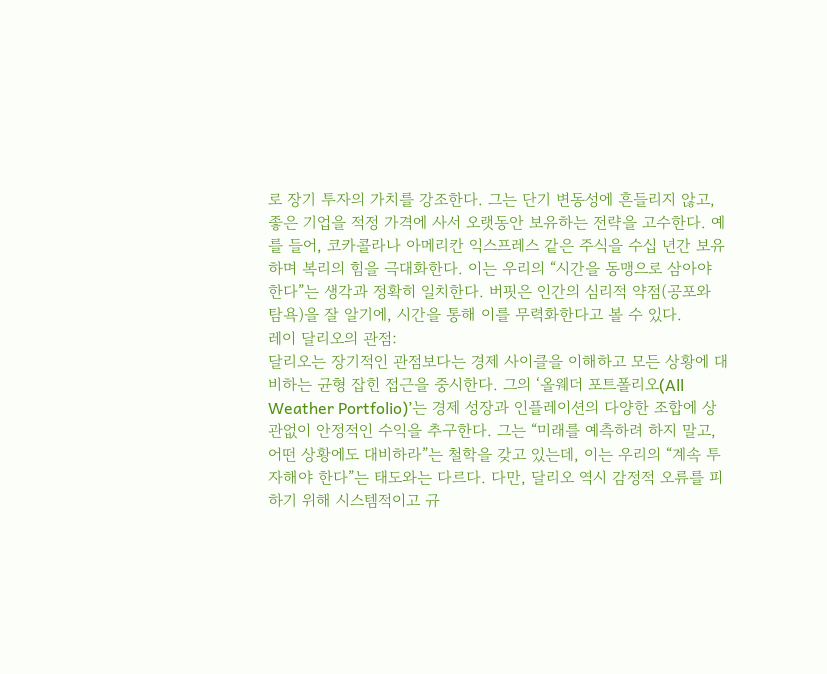로 장기 투자의 가치를 강조한다. 그는 단기 변동성에 흔들리지 않고, 좋은 기업을 적정 가격에 사서 오랫동안 보유하는 전략을 고수한다. 예를 들어, 코카콜라나 아메리칸 익스프레스 같은 주식을 수십 년간 보유하며 복리의 힘을 극대화한다. 이는 우리의 “시간을 동맹으로 삼아야 한다”는 생각과 정확히 일치한다. 버핏은 인간의 심리적 약점(공포와 탐욕)을 잘 알기에, 시간을 통해 이를 무력화한다고 볼 수 있다.
레이 달리오의 관점:
달리오는 장기적인 관점보다는 경제 사이클을 이해하고 모든 상황에 대비하는 균형 잡힌 접근을 중시한다. 그의 ‘올웨더 포트폴리오(All Weather Portfolio)’는 경제 성장과 인플레이션의 다양한 조합에 상관없이 안정적인 수익을 추구한다. 그는 “미래를 예측하려 하지 말고, 어떤 상황에도 대비하라”는 철학을 갖고 있는데, 이는 우리의 “계속 투자해야 한다”는 태도와는 다르다. 다만, 달리오 역시 감정적 오류를 피하기 위해 시스템적이고 규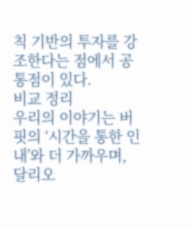칙 기반의 투자를 강조한다는 점에서 공통점이 있다.
비교 정리
우리의 이야기는 버핏의 ‘시간을 통한 인내’와 더 가까우며, 달리오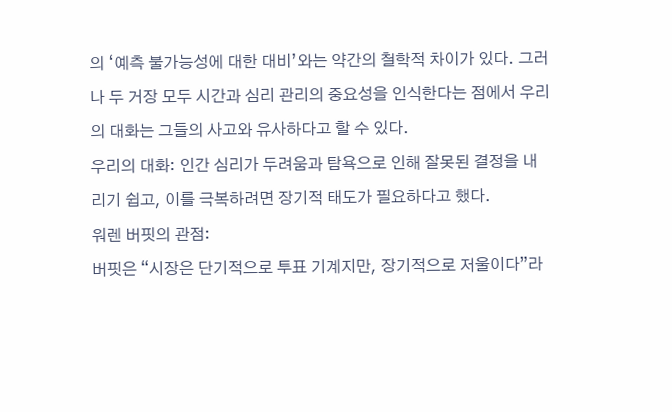의 ‘예측 불가능성에 대한 대비’와는 약간의 철학적 차이가 있다. 그러나 두 거장 모두 시간과 심리 관리의 중요성을 인식한다는 점에서 우리의 대화는 그들의 사고와 유사하다고 할 수 있다.
우리의 대화: 인간 심리가 두려움과 탐욕으로 인해 잘못된 결정을 내리기 쉽고, 이를 극복하려면 장기적 태도가 필요하다고 했다.
워렌 버핏의 관점:
버핏은 “시장은 단기적으로 투표 기계지만, 장기적으로 저울이다”라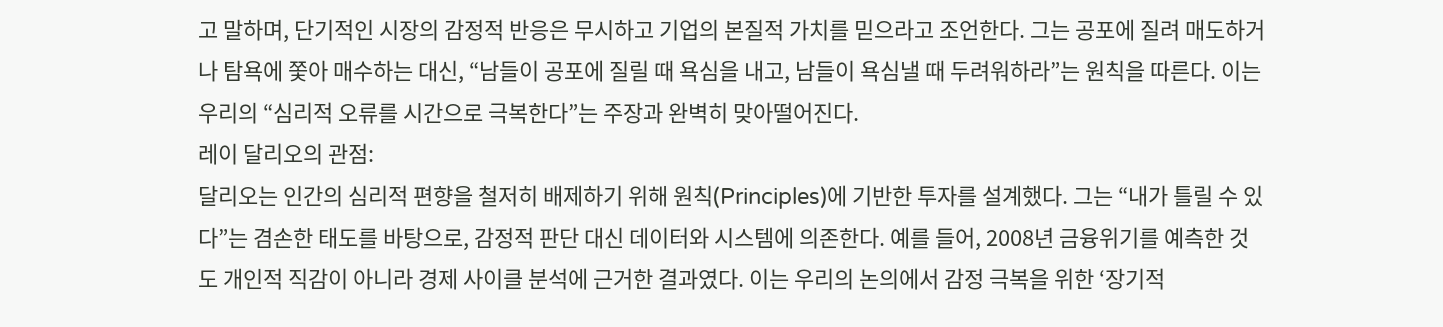고 말하며, 단기적인 시장의 감정적 반응은 무시하고 기업의 본질적 가치를 믿으라고 조언한다. 그는 공포에 질려 매도하거나 탐욕에 쫓아 매수하는 대신, “남들이 공포에 질릴 때 욕심을 내고, 남들이 욕심낼 때 두려워하라”는 원칙을 따른다. 이는 우리의 “심리적 오류를 시간으로 극복한다”는 주장과 완벽히 맞아떨어진다.
레이 달리오의 관점:
달리오는 인간의 심리적 편향을 철저히 배제하기 위해 원칙(Principles)에 기반한 투자를 설계했다. 그는 “내가 틀릴 수 있다”는 겸손한 태도를 바탕으로, 감정적 판단 대신 데이터와 시스템에 의존한다. 예를 들어, 2008년 금융위기를 예측한 것도 개인적 직감이 아니라 경제 사이클 분석에 근거한 결과였다. 이는 우리의 논의에서 감정 극복을 위한 ‘장기적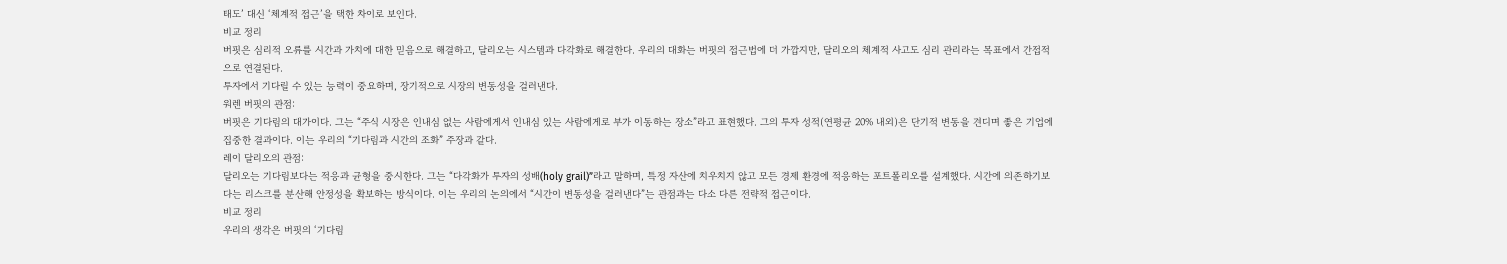태도’ 대신 ‘체계적 접근’을 택한 차이로 보인다.
비교 정리
버핏은 심리적 오류를 시간과 가치에 대한 믿음으로 해결하고, 달리오는 시스템과 다각화로 해결한다. 우리의 대화는 버핏의 접근법에 더 가깝지만, 달리오의 체계적 사고도 심리 관리라는 목표에서 간접적으로 연결된다.
투자에서 기다릴 수 있는 능력이 중요하며, 장기적으로 시장의 변동성을 걸러낸다.
워렌 버핏의 관점:
버핏은 기다림의 대가이다. 그는 “주식 시장은 인내심 없는 사람에게서 인내심 있는 사람에게로 부가 이동하는 장소”라고 표현했다. 그의 투자 성적(연평균 20% 내외)은 단기적 변동을 견디며 좋은 기업에 집중한 결과이다. 이는 우리의 “기다림과 시간의 조화” 주장과 같다.
레이 달리오의 관점:
달리오는 기다림보다는 적응과 균형을 중시한다. 그는 “다각화가 투자의 성배(holy grail)”라고 말하며, 특정 자산에 치우치지 않고 모든 경제 환경에 적응하는 포트폴리오를 설계했다. 시간에 의존하기보다는 리스크를 분산해 안정성을 확보하는 방식이다. 이는 우리의 논의에서 “시간이 변동성을 걸러낸다”는 관점과는 다소 다른 전략적 접근이다.
비교 정리
우리의 생각은 버핏의 ‘기다림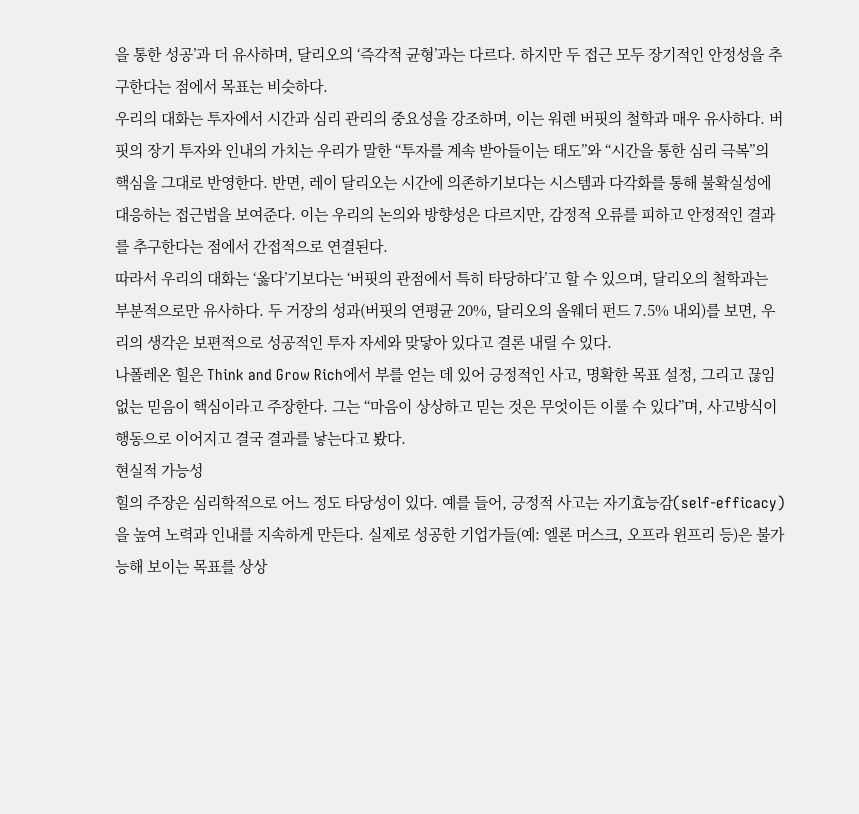을 통한 성공’과 더 유사하며, 달리오의 ‘즉각적 균형’과는 다르다. 하지만 두 접근 모두 장기적인 안정성을 추구한다는 점에서 목표는 비슷하다.
우리의 대화는 투자에서 시간과 심리 관리의 중요성을 강조하며, 이는 워렌 버핏의 철학과 매우 유사하다. 버핏의 장기 투자와 인내의 가치는 우리가 말한 “투자를 계속 받아들이는 태도”와 “시간을 통한 심리 극복”의 핵심을 그대로 반영한다. 반면, 레이 달리오는 시간에 의존하기보다는 시스템과 다각화를 통해 불확실성에 대응하는 접근법을 보여준다. 이는 우리의 논의와 방향성은 다르지만, 감정적 오류를 피하고 안정적인 결과를 추구한다는 점에서 간접적으로 연결된다.
따라서 우리의 대화는 ‘옳다’기보다는 ‘버핏의 관점에서 특히 타당하다’고 할 수 있으며, 달리오의 철학과는 부분적으로만 유사하다. 두 거장의 성과(버핏의 연평균 20%, 달리오의 올웨더 펀드 7.5% 내외)를 보면, 우리의 생각은 보편적으로 성공적인 투자 자세와 맞닿아 있다고 결론 내릴 수 있다.
나폴레온 힐은 Think and Grow Rich에서 부를 얻는 데 있어 긍정적인 사고, 명확한 목표 설정, 그리고 끊임없는 믿음이 핵심이라고 주장한다. 그는 “마음이 상상하고 믿는 것은 무엇이든 이룰 수 있다”며, 사고방식이 행동으로 이어지고 결국 결과를 낳는다고 봤다.
현실적 가능성
힐의 주장은 심리학적으로 어느 정도 타당성이 있다. 예를 들어, 긍정적 사고는 자기효능감(self-efficacy)을 높여 노력과 인내를 지속하게 만든다. 실제로 성공한 기업가들(예: 엘론 머스크, 오프라 윈프리 등)은 불가능해 보이는 목표를 상상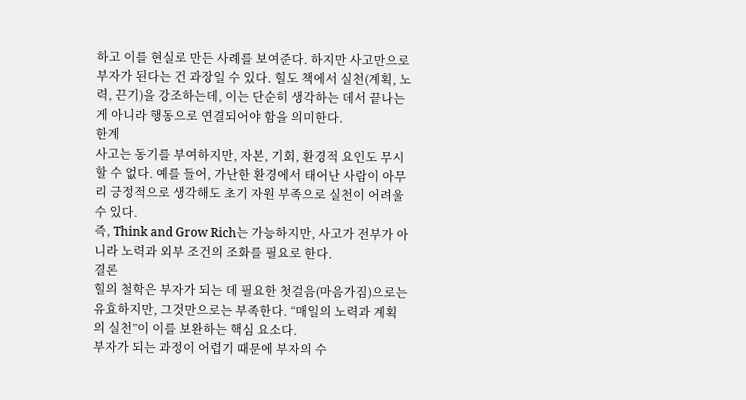하고 이를 현실로 만든 사례를 보여준다. 하지만 사고만으로 부자가 된다는 건 과장일 수 있다. 힐도 책에서 실천(계획, 노력, 끈기)을 강조하는데, 이는 단순히 생각하는 데서 끝나는 게 아니라 행동으로 연결되어야 함을 의미한다.
한계
사고는 동기를 부여하지만, 자본, 기회, 환경적 요인도 무시할 수 없다. 예를 들어, 가난한 환경에서 태어난 사람이 아무리 긍정적으로 생각해도 초기 자원 부족으로 실천이 어려울 수 있다.
즉, Think and Grow Rich는 가능하지만, 사고가 전부가 아니라 노력과 외부 조건의 조화를 필요로 한다.
결론
힐의 철학은 부자가 되는 데 필요한 첫걸음(마음가짐)으로는 유효하지만, 그것만으로는 부족한다. “매일의 노력과 계획의 실천”이 이를 보완하는 핵심 요소다.
부자가 되는 과정이 어렵기 때문에 부자의 수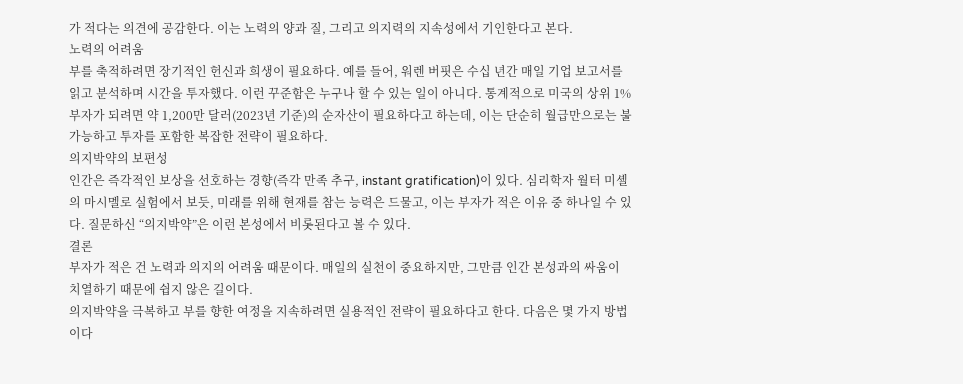가 적다는 의견에 공감한다. 이는 노력의 양과 질, 그리고 의지력의 지속성에서 기인한다고 본다.
노력의 어려움
부를 축적하려면 장기적인 헌신과 희생이 필요하다. 예를 들어, 워렌 버핏은 수십 년간 매일 기업 보고서를 읽고 분석하며 시간을 투자했다. 이런 꾸준함은 누구나 할 수 있는 일이 아니다. 통계적으로 미국의 상위 1% 부자가 되려면 약 1,200만 달러(2023년 기준)의 순자산이 필요하다고 하는데, 이는 단순히 월급만으로는 불가능하고 투자를 포함한 복잡한 전략이 필요하다.
의지박약의 보편성
인간은 즉각적인 보상을 선호하는 경향(즉각 만족 추구, instant gratification)이 있다. 심리학자 월터 미셸의 마시멜로 실험에서 보듯, 미래를 위해 현재를 참는 능력은 드물고, 이는 부자가 적은 이유 중 하나일 수 있다. 질문하신 “의지박약”은 이런 본성에서 비롯된다고 볼 수 있다.
결론
부자가 적은 건 노력과 의지의 어려움 때문이다. 매일의 실천이 중요하지만, 그만큼 인간 본성과의 싸움이 치열하기 때문에 쉽지 않은 길이다.
의지박약을 극복하고 부를 향한 여정을 지속하려면 실용적인 전략이 필요하다고 한다. 다음은 몇 가지 방법이다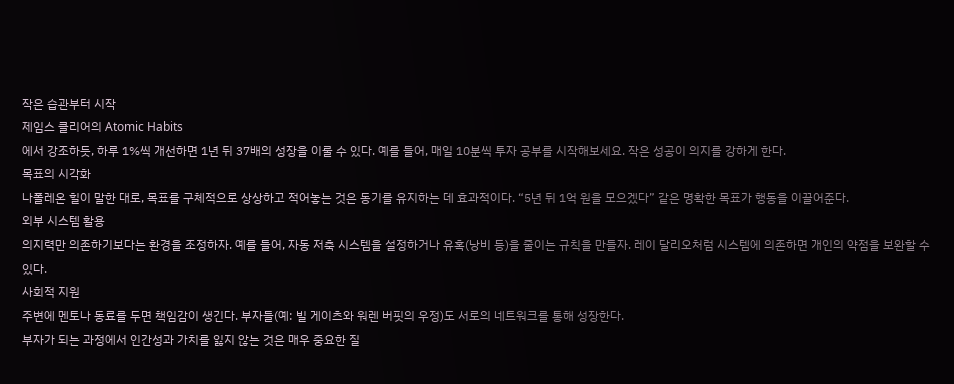작은 습관부터 시작
제임스 클리어의 Atomic Habits
에서 강조하듯, 하루 1%씩 개선하면 1년 뒤 37배의 성장을 이룰 수 있다. 예를 들어, 매일 10분씩 투자 공부를 시작해보세요. 작은 성공이 의지를 강하게 한다.
목표의 시각화
나폴레온 힐이 말한 대로, 목표를 구체적으로 상상하고 적어놓는 것은 동기를 유지하는 데 효과적이다. “5년 뒤 1억 원을 모으겠다” 같은 명확한 목표가 행동을 이끌어준다.
외부 시스템 활용
의지력만 의존하기보다는 환경을 조정하자. 예를 들어, 자동 저축 시스템을 설정하거나 유혹(낭비 등)을 줄이는 규칙을 만들자. 레이 달리오처럼 시스템에 의존하면 개인의 약점을 보완할 수 있다.
사회적 지원
주변에 멘토나 동료를 두면 책임감이 생긴다. 부자들(예: 빌 게이츠와 워렌 버핏의 우정)도 서로의 네트워크를 통해 성장한다.
부자가 되는 과정에서 인간성과 가치를 잃지 않는 것은 매우 중요한 질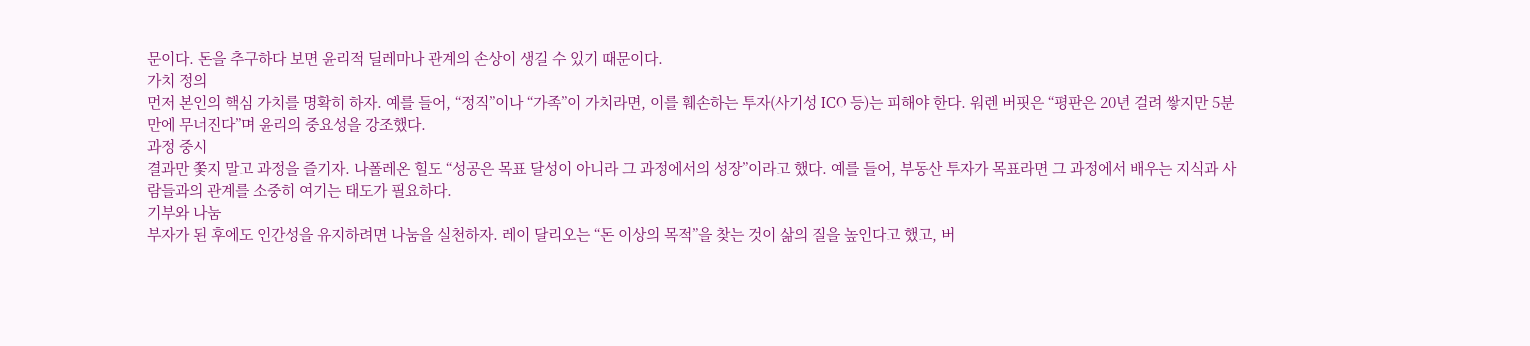문이다. 돈을 추구하다 보면 윤리적 딜레마나 관계의 손상이 생길 수 있기 때문이다.
가치 정의
먼저 본인의 핵심 가치를 명확히 하자. 예를 들어, “정직”이나 “가족”이 가치라면, 이를 훼손하는 투자(사기성 ICO 등)는 피해야 한다. 워렌 버핏은 “평판은 20년 걸려 쌓지만 5분 만에 무너진다”며 윤리의 중요성을 강조했다.
과정 중시
결과만 쫓지 말고 과정을 즐기자. 나폴레온 힐도 “성공은 목표 달성이 아니라 그 과정에서의 성장”이라고 했다. 예를 들어, 부동산 투자가 목표라면 그 과정에서 배우는 지식과 사람들과의 관계를 소중히 여기는 태도가 필요하다.
기부와 나눔
부자가 된 후에도 인간성을 유지하려면 나눔을 실천하자. 레이 달리오는 “돈 이상의 목적”을 찾는 것이 삶의 질을 높인다고 했고, 버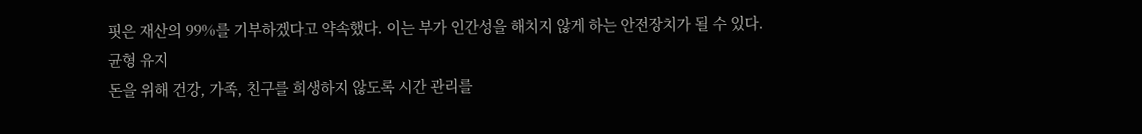핏은 재산의 99%를 기부하겠다고 약속했다. 이는 부가 인간성을 해치지 않게 하는 안전장치가 될 수 있다.
균형 유지
돈을 위해 건강, 가족, 친구를 희생하지 않도록 시간 관리를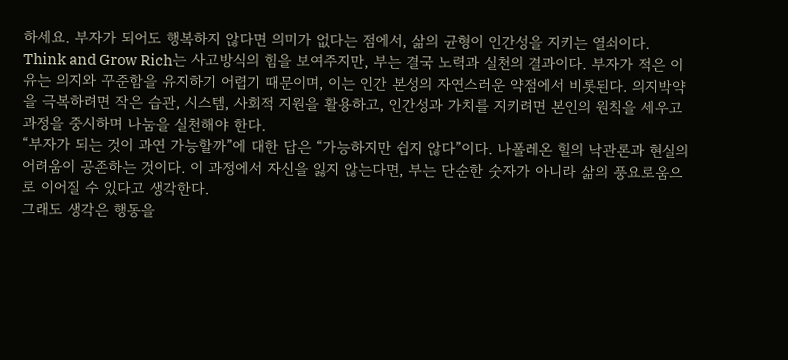하세요. 부자가 되어도 행복하지 않다면 의미가 없다는 점에서, 삶의 균형이 인간성을 지키는 열쇠이다.
Think and Grow Rich는 사고방식의 힘을 보여주지만, 부는 결국 노력과 실천의 결과이다. 부자가 적은 이유는 의지와 꾸준함을 유지하기 어렵기 때문이며, 이는 인간 본성의 자연스러운 약점에서 비롯된다. 의지박약을 극복하려면 작은 습관, 시스템, 사회적 지원을 활용하고, 인간성과 가치를 지키려면 본인의 원칙을 세우고 과정을 중시하며 나눔을 실천해야 한다.
“부자가 되는 것이 과연 가능할까”에 대한 답은 “가능하지만 쉽지 않다”이다. 나폴레온 힐의 낙관론과 현실의 어려움이 공존하는 것이다. 이 과정에서 자신을 잃지 않는다면, 부는 단순한 숫자가 아니라 삶의 풍요로움으로 이어질 수 있다고 생각한다.
그래도 생각은 행동을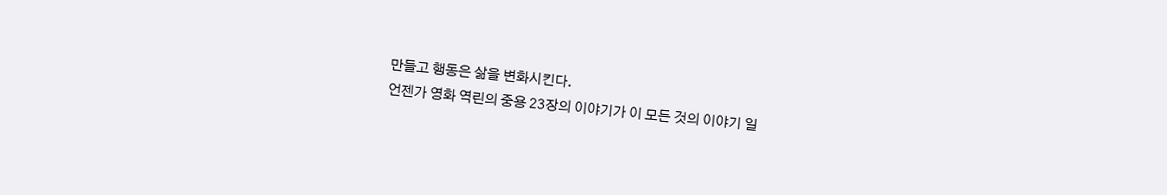만들고 행동은 삶을 변화시킨다.
언젠가 영화 역린의 중용 23장의 이야기가 이 모든 것의 이야기 일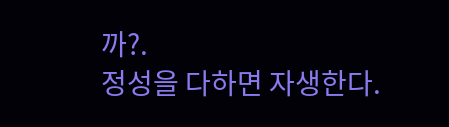까?.
정성을 다하면 자생한다.